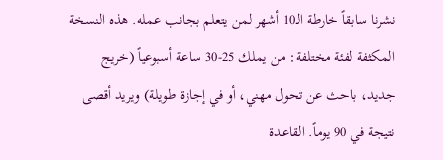نشرنا سابقاً خارطة الـ10 أشهر لمن يتعلم بجانب عمله. هذه النسخة المكثفة لفئة مختلفة: من يملك 25-30 ساعة أسبوعياً (خريج جديد، باحث عن تحول مهني، أو في إجازة طويلة) ويريد أقصى نتيجة في 90 يوماً. القاعدة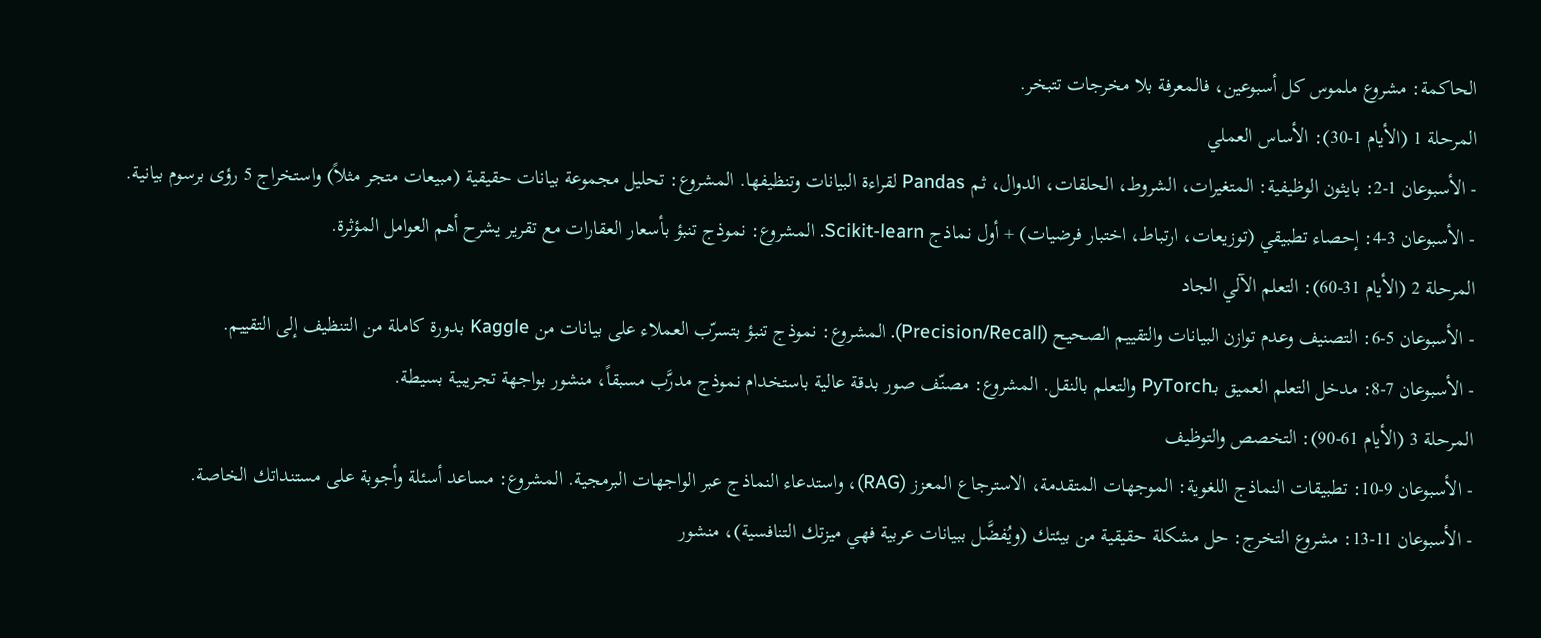الحاكمة: مشروع ملموس كل أسبوعين، فالمعرفة بلا مخرجات تتبخر.
المرحلة 1 (الأيام 1-30): الأساس العملي
- الأسبوعان 1-2: بايثون الوظيفية: المتغيرات، الشروط، الحلقات، الدوال، ثم Pandas لقراءة البيانات وتنظيفها. المشروع: تحليل مجموعة بيانات حقيقية (مبيعات متجر مثلاً) واستخراج 5 رؤى برسوم بيانية.
- الأسبوعان 3-4: إحصاء تطبيقي (توزيعات، ارتباط، اختبار فرضيات) + أول نماذج Scikit-learn. المشروع: نموذج تنبؤ بأسعار العقارات مع تقرير يشرح أهم العوامل المؤثرة.
المرحلة 2 (الأيام 31-60): التعلم الآلي الجاد
- الأسبوعان 5-6: التصنيف وعدم توازن البيانات والتقييم الصحيح (Precision/Recall). المشروع: نموذج تنبؤ بتسرّب العملاء على بيانات من Kaggle بدورة كاملة من التنظيف إلى التقييم.
- الأسبوعان 7-8: مدخل التعلم العميق بـPyTorch والتعلم بالنقل. المشروع: مصنّف صور بدقة عالية باستخدام نموذج مدرَّب مسبقاً، منشور بواجهة تجريبية بسيطة.
المرحلة 3 (الأيام 61-90): التخصص والتوظيف
- الأسبوعان 9-10: تطبيقات النماذج اللغوية: الموجهات المتقدمة، الاسترجاع المعزز (RAG)، واستدعاء النماذج عبر الواجهات البرمجية. المشروع: مساعد أسئلة وأجوبة على مستنداتك الخاصة.
- الأسبوعان 11-13: مشروع التخرج: حل مشكلة حقيقية من بيئتك (ويُفضَّل ببيانات عربية فهي ميزتك التنافسية)، منشور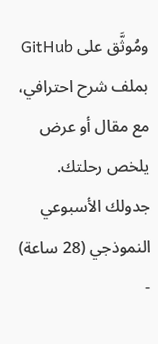ومُوثَّق على GitHub بملف شرح احترافي، مع مقال أو عرض يلخص رحلتك.
جدولك الأسبوعي النموذجي (28 ساعة)
-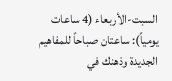السبت-الأربعاء (4 ساعات يومياً): ساعتان صباحاً للمفاهيم الجديدة وذهنك في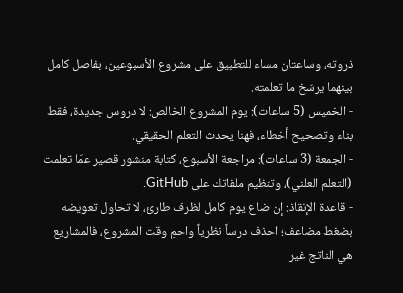ذروته، وساعتان مساء للتطبيق على مشروع الأسبوعين، بفاصل كامل بينهما يرسّخ ما تعلمته.
- الخميس (5 ساعات): يوم المشروع الخالص: لا دروس جديدة، فقط بناء وتصحيح أخطاء، فهنا يحدث التعلم الحقيقي.
- الجمعة (3 ساعات): مراجعة الأسبوع، كتابة منشور قصير عمّا تعلمت (التعلم العلني)، وتنظيم ملفاتك على GitHub.
- قاعدة الإنقاذ: إن ضاع يوم كامل لظرف طارئ، لا تحاول تعويضه بضغط مضاعف؛ احذف درساً نظرياً واحمِ وقت المشروع، فالمشاريع هي الناتج غير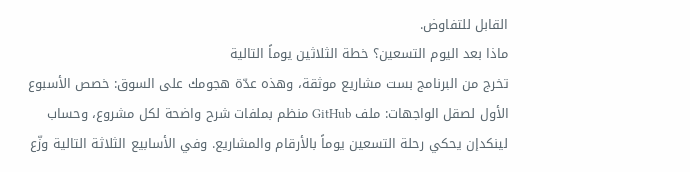القابل للتفاوض.
ماذا بعد اليوم التسعين؟ خطة الثلاثين يوماً التالية
تخرج من البرنامج بست مشاريع موثقة، وهذه عدّة هجومك على السوق: خصص الأسبوع الأول لصقل الواجهات: ملف GitHub منظم بملفات شرح واضحة لكل مشروع، وحساب لينكدإن يحكي رحلة التسعين يوماً بالأرقام والمشاريع. وفي الأسابيع الثلاثة التالية وزّع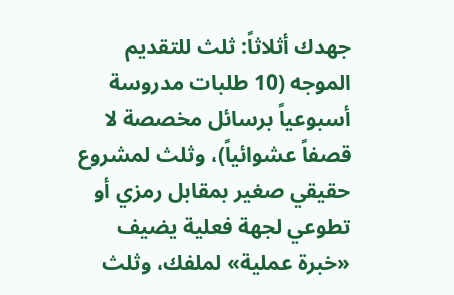جهدك أثلاثاً: ثلث للتقديم الموجه (10 طلبات مدروسة أسبوعياً برسائل مخصصة لا قصفاً عشوائياً)، وثلث لمشروع حقيقي صغير بمقابل رمزي أو تطوعي لجهة فعلية يضيف «خبرة عملية» لملفك، وثلث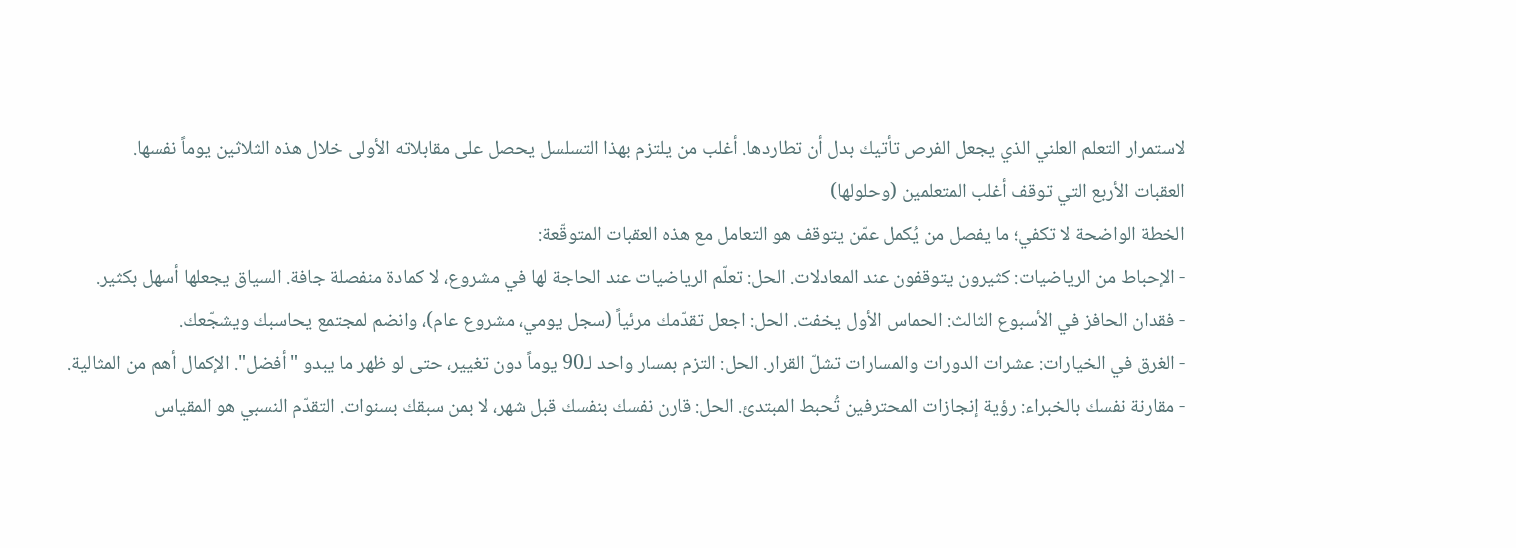لاستمرار التعلم العلني الذي يجعل الفرص تأتيك بدل أن تطاردها. أغلب من يلتزم بهذا التسلسل يحصل على مقابلاته الأولى خلال هذه الثلاثين يوماً نفسها.
العقبات الأربع التي توقف أغلب المتعلمين (وحلولها)
الخطة الواضحة لا تكفي؛ ما يفصل من يُكمل عمّن يتوقف هو التعامل مع هذه العقبات المتوقّعة:
- الإحباط من الرياضيات: كثيرون يتوقفون عند المعادلات. الحل: تعلّم الرياضيات عند الحاجة لها في مشروع، لا كمادة منفصلة جافة. السياق يجعلها أسهل بكثير.
- فقدان الحافز في الأسبوع الثالث: الحماس الأول يخفت. الحل: اجعل تقدّمك مرئياً (سجل يومي، مشروع عام)، وانضم لمجتمع يحاسبك ويشجّعك.
- الغرق في الخيارات: عشرات الدورات والمسارات تشلّ القرار. الحل: التزم بمسار واحد لـ90 يوماً دون تغيير، حتى لو ظهر ما يبدو "أفضل". الإكمال أهم من المثالية.
- مقارنة نفسك بالخبراء: رؤية إنجازات المحترفين تُحبط المبتدئ. الحل: قارن نفسك بنفسك قبل شهر، لا بمن سبقك بسنوات. التقدّم النسبي هو المقياس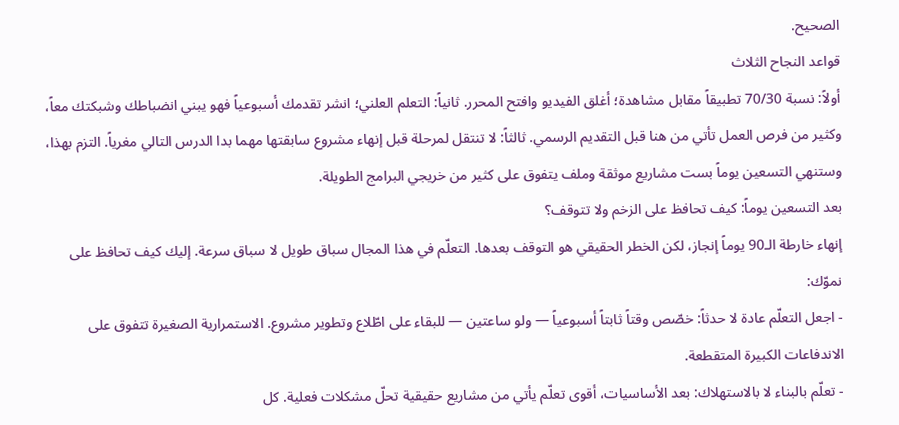الصحيح.
قواعد النجاح الثلاث
أولاً: نسبة 70/30 تطبيقاً مقابل مشاهدة؛ أغلق الفيديو وافتح المحرر. ثانياً: التعلم العلني؛ انشر تقدمك أسبوعياً فهو يبني انضباطك وشبكتك معاً، وكثير من فرص العمل تأتي من هنا قبل التقديم الرسمي. ثالثاً: لا تنتقل لمرحلة قبل إنهاء مشروع سابقتها مهما بدا الدرس التالي مغرياً. التزم بهذا، وستنهي التسعين يوماً بست مشاريع موثقة وملف يتفوق على كثير من خريجي البرامج الطويلة.
بعد التسعين يوماً: كيف تحافظ على الزخم ولا تتوقف؟
إنهاء خارطة الـ90 يوماً إنجاز، لكن الخطر الحقيقي هو التوقف بعدها. التعلّم في هذا المجال سباق طويل لا سباق سرعة. إليك كيف تحافظ على نموّك:
- اجعل التعلّم عادة لا حدثاً: خصّص وقتاً ثابتاً أسبوعياً — ولو ساعتين — للبقاء على اطّلاع وتطوير مشروع. الاستمرارية الصغيرة تتفوق على الاندفاعات الكبيرة المتقطعة.
- تعلّم بالبناء لا بالاستهلاك: بعد الأساسيات، أقوى تعلّم يأتي من مشاريع حقيقية تحلّ مشكلات فعلية. كل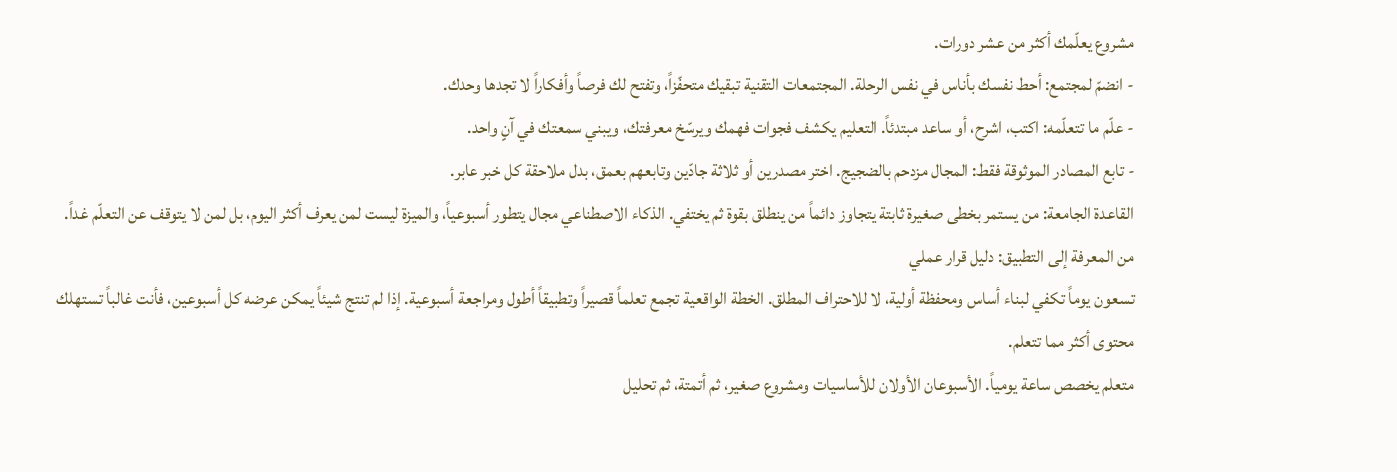مشروع يعلّمك أكثر من عشر دورات.
- انضمّ لمجتمع: أحط نفسك بأناس في نفس الرحلة. المجتمعات التقنية تبقيك متحفّزاً، وتفتح لك فرصاً وأفكاراً لا تجدها وحدك.
- علّم ما تتعلّمه: اكتب، اشرح، أو ساعد مبتدئاً. التعليم يكشف فجوات فهمك ويرسّخ معرفتك، ويبني سمعتك في آنٍ واحد.
- تابع المصادر الموثوقة فقط: المجال مزدحم بالضجيج. اختر مصدرين أو ثلاثة جادّين وتابعهم بعمق، بدل ملاحقة كل خبر عابر.
القاعدة الجامعة: من يستمر بخطى صغيرة ثابتة يتجاوز دائماً من ينطلق بقوة ثم يختفي. الذكاء الاصطناعي مجال يتطور أسبوعياً، والميزة ليست لمن يعرف أكثر اليوم، بل لمن لا يتوقف عن التعلّم غداً.
من المعرفة إلى التطبيق: دليل قرار عملي
تسعون يوماً تكفي لبناء أساس ومحفظة أولية، لا للاحتراف المطلق. الخطة الواقعية تجمع تعلماً قصيراً وتطبيقاً أطول ومراجعة أسبوعية. إذا لم تنتج شيئاً يمكن عرضه كل أسبوعين، فأنت غالباً تستهلك محتوى أكثر مما تتعلم.
متعلم يخصص ساعة يومياً. الأسبوعان الأولان للأساسيات ومشروع صغير، ثم أتمتة، ثم تحليل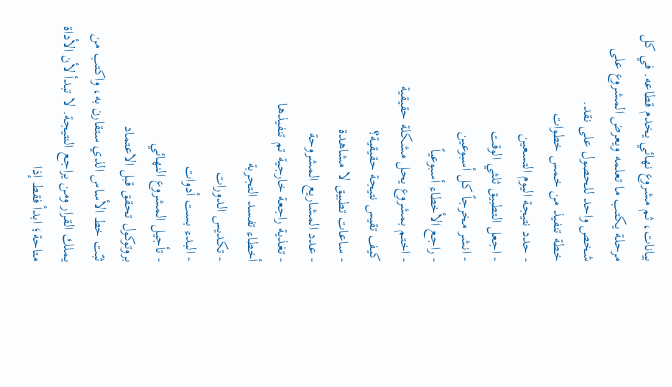بيانات، ثم مشروع نهائي يخدم قطاعه. في كل مرحلة يكتب ما تعلمه ويعرض المشروع على شخص واحد للحصول على نقد.
خطة تنفيذ من خمس خطوات
- حدد نتيجة اليوم التسعين
- اجعل التطبيق ثلثي الوقت
- انشر مخرجاً كل أسبوعين
- راجع الأخطاء أسبوعياً
- اختم بمشروع يحل مشكلة حقيقية
كيف تقيس نتيجة حقيقية؟
- ساعات تطبيق لا مشاهدة
- عدد المشاريع المشروحة
- تغذية راجعة خارجية تم تنفيذها
أخطاء تفسد التجربة
- تكديس الدورات
- البدء بست أدوات
- تأجيل المشروع النهائي
بروتوكول تحقق قبل الاعتماد
ثبّت خط الأساس الذي ستقارن به، واكتب من يملك القرار ومن يراجع النتيجة. لا تبدأ لأن الأداة متاحة؛ ابدأ فقط إذا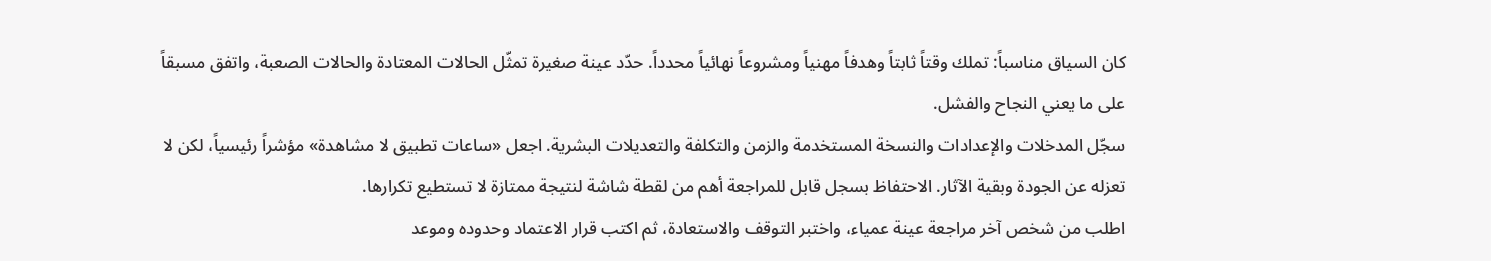كان السياق مناسباً: تملك وقتاً ثابتاً وهدفاً مهنياً ومشروعاً نهائياً محدداً. حدّد عينة صغيرة تمثّل الحالات المعتادة والحالات الصعبة، واتفق مسبقاً على ما يعني النجاح والفشل.
سجّل المدخلات والإعدادات والنسخة المستخدمة والزمن والتكلفة والتعديلات البشرية. اجعل «ساعات تطبيق لا مشاهدة» مؤشراً رئيسياً، لكن لا تعزله عن الجودة وبقية الآثار. الاحتفاظ بسجل قابل للمراجعة أهم من لقطة شاشة لنتيجة ممتازة لا تستطيع تكرارها.
اطلب من شخص آخر مراجعة عينة عمياء، واختبر التوقف والاستعادة، ثم اكتب قرار الاعتماد وحدوده وموعد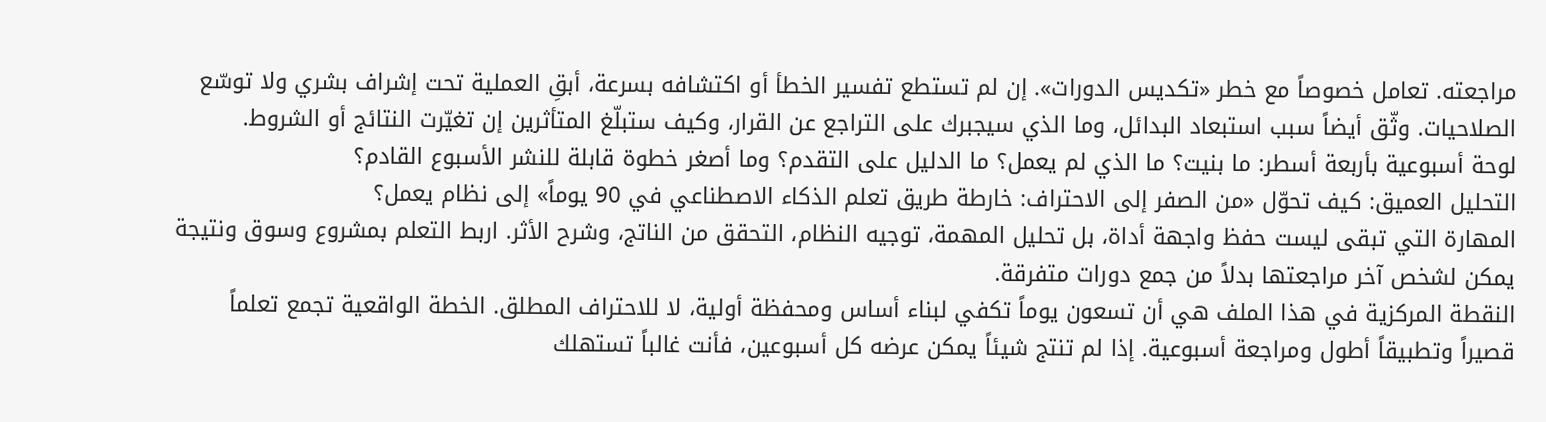مراجعته. تعامل خصوصاً مع خطر «تكديس الدورات». إن لم تستطع تفسير الخطأ أو اكتشافه بسرعة، أبقِ العملية تحت إشراف بشري ولا توسّع الصلاحيات. وثّق أيضاً سبب استبعاد البدائل، وما الذي سيجبرك على التراجع عن القرار، وكيف ستبلّغ المتأثرين إن تغيّرت النتائج أو الشروط.
لوحة أسبوعية بأربعة أسطر: ما بنيت؟ ما الذي لم يعمل؟ ما الدليل على التقدم؟ وما أصغر خطوة قابلة للنشر الأسبوع القادم؟
التحليل العميق: كيف تحوّل «من الصفر إلى الاحتراف: خارطة طريق تعلم الذكاء الاصطناعي في 90 يوماً» إلى نظام يعمل؟
المهارة التي تبقى ليست حفظ واجهة أداة، بل تحليل المهمة، توجيه النظام، التحقق من الناتج، وشرح الأثر. اربط التعلم بمشروع وسوق ونتيجة يمكن لشخص آخر مراجعتها بدلاً من جمع دورات متفرقة.
النقطة المركزية في هذا الملف هي أن تسعون يوماً تكفي لبناء أساس ومحفظة أولية، لا للاحتراف المطلق. الخطة الواقعية تجمع تعلماً قصيراً وتطبيقاً أطول ومراجعة أسبوعية. إذا لم تنتج شيئاً يمكن عرضه كل أسبوعين، فأنت غالباً تستهلك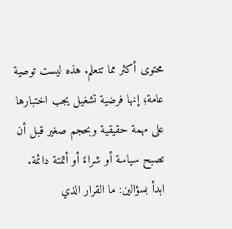محتوى أكثر مما تتعلم. هذه ليست توصية عامة؛ إنها فرضية تشغيل يجب اختبارها على مهمة حقيقية وبحجم صغير قبل أن تصبح سياسة أو شراءً أو أتمتة دائمة.
ابدأ بسؤالين: ما القرار الذي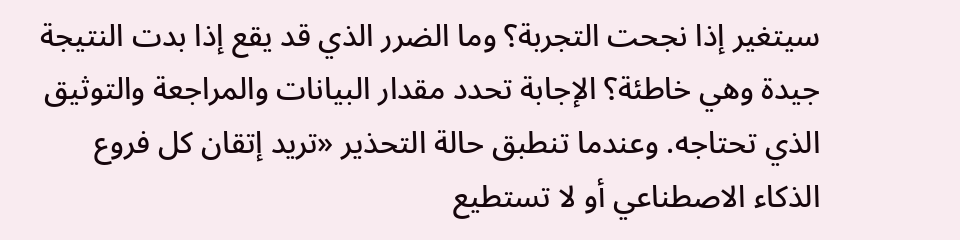سيتغير إذا نجحت التجربة؟ وما الضرر الذي قد يقع إذا بدت النتيجة جيدة وهي خاطئة؟ الإجابة تحدد مقدار البيانات والمراجعة والتوثيق الذي تحتاجه. وعندما تنطبق حالة التحذير «تريد إتقان كل فروع الذكاء الاصطناعي أو لا تستطيع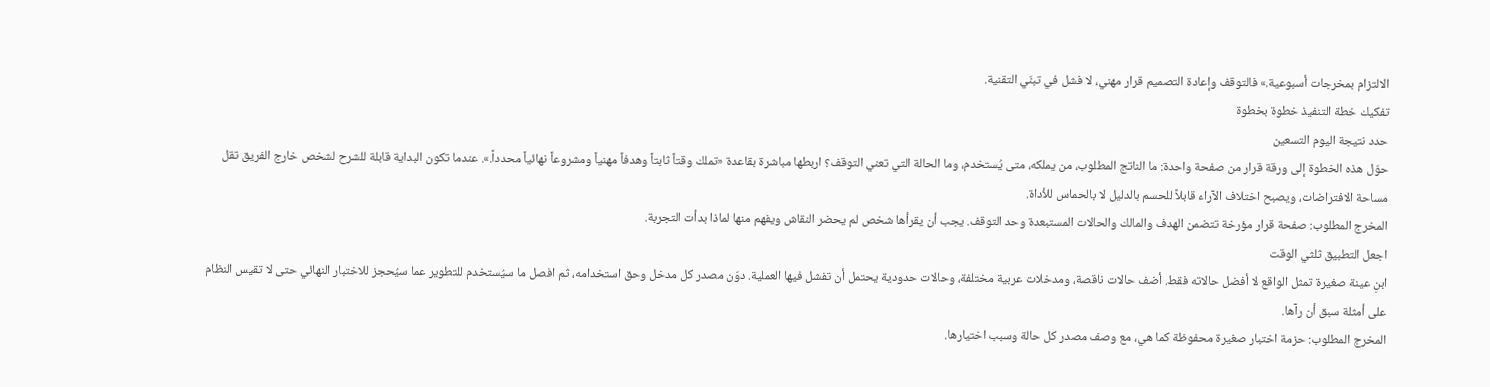الالتزام بمخرجات أسبوعية.» فالتوقف وإعادة التصميم قرار مهني، لا فشل في تبنّي التقنية.
تفكيك خطة التنفيذ خطوة بخطوة
حدد نتيجة اليوم التسعين
حوّل هذه الخطوة إلى ورقة قرار من صفحة واحدة: ما الناتج المطلوب، من يملكه، متى يُستخدم، وما الحالة التي تعني التوقف؟ اربطها مباشرة بقاعدة «تملك وقتاً ثابتاً وهدفاً مهنياً ومشروعاً نهائياً محدداً.». عندما تكون البداية قابلة للشرح لشخص خارج الفريق تقل مساحة الافتراضات، ويصبح اختلاف الآراء قابلاً للحسم بالدليل لا بالحماس للأداة.
المخرج المطلوب: صفحة قرار مؤرخة تتضمن الهدف والمالك والحالات المستبعدة وحد التوقف. يجب أن يقرأها شخص لم يحضر النقاش ويفهم منها لماذا بدأت التجربة.
اجعل التطبيق ثلثي الوقت
ابنِ عينة صغيرة تمثل الواقع لا أفضل حالاته فقط. أضف حالات ناقصة، ومدخلات عربية مختلفة، وحالات حدودية يحتمل أن تفشل فيها العملية. دوّن مصدر كل مدخل وحق استخدامه، ثم افصل ما سيُستخدم للتطوير عما سيُحجز للاختبار النهائي حتى لا تقيس النظام على أمثلة سبق أن رآها.
المخرج المطلوب: حزمة اختبار صغيرة محفوظة كما هي، مع وصف مصدر كل حالة وسبب اختيارها.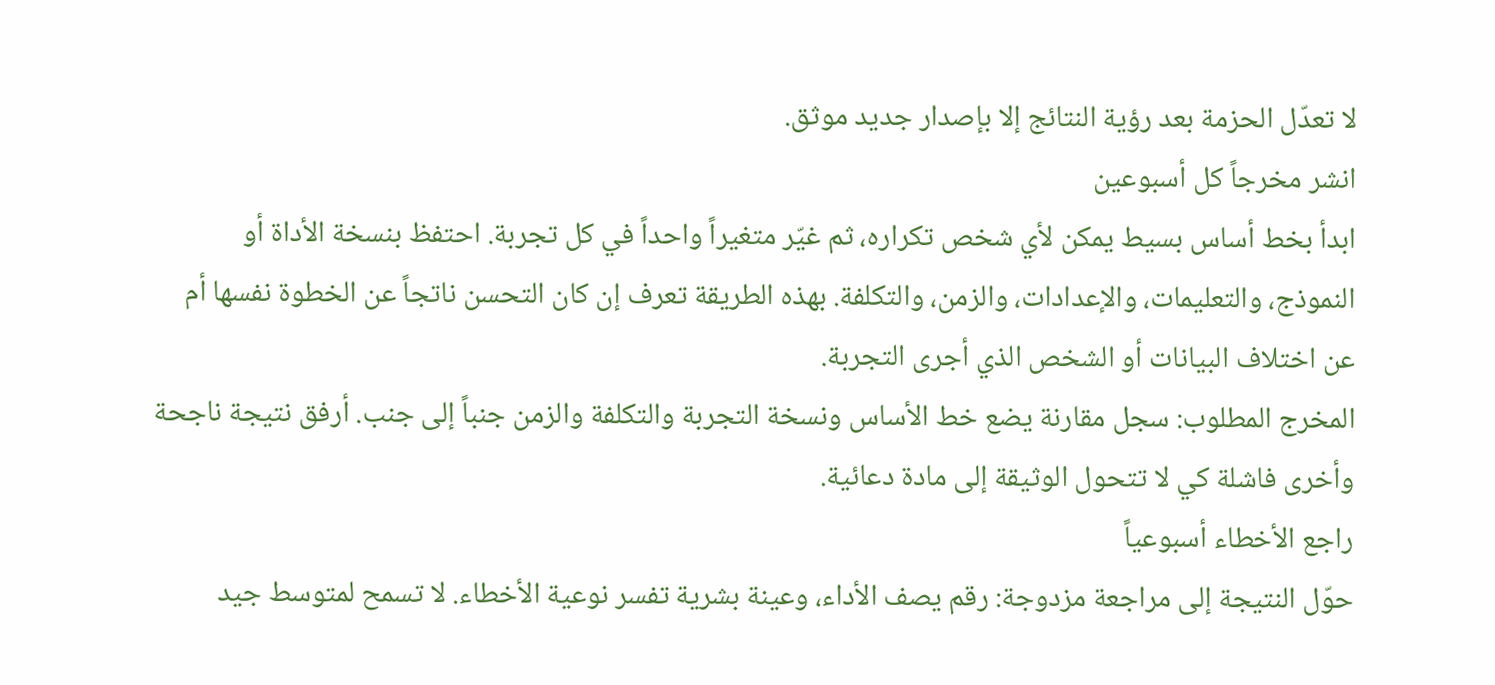لا تعدّل الحزمة بعد رؤية النتائج إلا بإصدار جديد موثق.
انشر مخرجاً كل أسبوعين
ابدأ بخط أساس بسيط يمكن لأي شخص تكراره، ثم غيّر متغيراً واحداً في كل تجربة. احتفظ بنسخة الأداة أو النموذج، والتعليمات، والإعدادات، والزمن، والتكلفة. بهذه الطريقة تعرف إن كان التحسن ناتجاً عن الخطوة نفسها أم عن اختلاف البيانات أو الشخص الذي أجرى التجربة.
المخرج المطلوب: سجل مقارنة يضع خط الأساس ونسخة التجربة والتكلفة والزمن جنباً إلى جنب. أرفق نتيجة ناجحة وأخرى فاشلة كي لا تتحول الوثيقة إلى مادة دعائية.
راجع الأخطاء أسبوعياً
حوّل النتيجة إلى مراجعة مزدوجة: رقم يصف الأداء، وعينة بشرية تفسر نوعية الأخطاء. لا تسمح لمتوسط جيد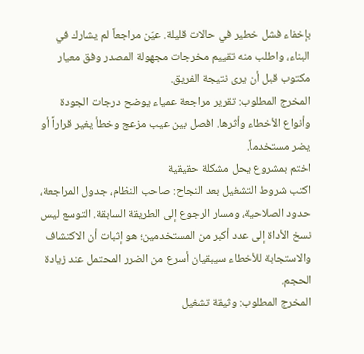بإخفاء فشل خطير في حالات قليلة. عيّن مراجعاً لم يشارك في البناء، واطلب منه تقييم مخرجات مجهولة المصدر وفق معيار مكتوب قبل أن يرى نتيجة الفريق.
المخرج المطلوب: تقرير مراجعة عمياء يوضح درجات الجودة وأنواع الأخطاء وأثرها. افصل بين عيب مزعج وخطأ يغير قراراً أو يضر مستخدماً.
اختم بمشروع يحل مشكلة حقيقية
اكتب شروط التشغيل بعد النجاح: صاحب النظام، جدول المراجعة، حدود الصلاحية، ومسار الرجوع إلى الطريقة السابقة. التوسع ليس نسخ الأداة إلى عدد أكبر من المستخدمين؛ هو إثبات أن الاكتشاف والاستجابة للأخطاء سيبقيان أسرع من الضرر المحتمل عند زيادة الحجم.
المخرج المطلوب: وثيقة تشغيل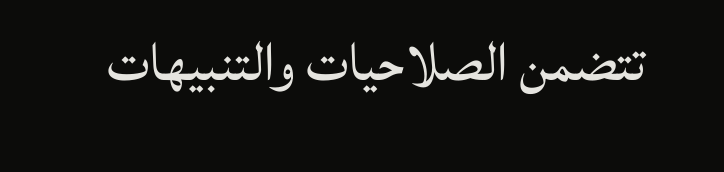تتضمن الصلاحيات والتنبيهات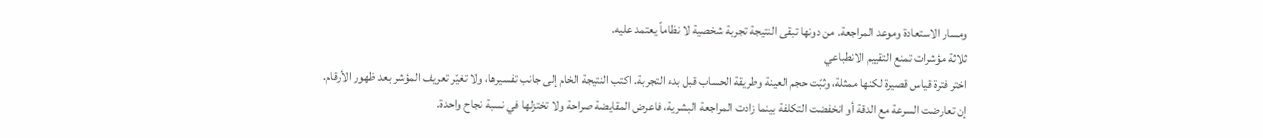ومسار الاستعادة وموعد المراجعة. من دونها تبقى النتيجة تجربة شخصية لا نظاماً يعتمد عليه.
ثلاثة مؤشرات تمنع التقييم الانطباعي
اختر فترة قياس قصيرة لكنها ممثلة، وثبّت حجم العينة وطريقة الحساب قبل بدء التجربة. اكتب النتيجة الخام إلى جانب تفسيرها، ولا تغيّر تعريف المؤشر بعد ظهور الأرقام. إن تعارضت السرعة مع الدقة أو انخفضت التكلفة بينما زادت المراجعة البشرية، فاعرض المقايضة صراحة ولا تختزلها في نسبة نجاح واحدة.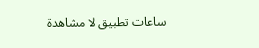ساعات تطبيق لا مشاهدة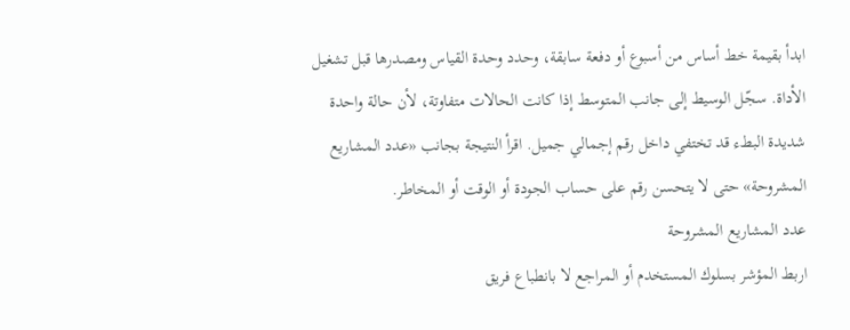ابدأ بقيمة خط أساس من أسبوع أو دفعة سابقة، وحدد وحدة القياس ومصدرها قبل تشغيل الأداة. سجّل الوسيط إلى جانب المتوسط إذا كانت الحالات متفاوتة، لأن حالة واحدة شديدة البطء قد تختفي داخل رقم إجمالي جميل. اقرأ النتيجة بجانب «عدد المشاريع المشروحة» حتى لا يتحسن رقم على حساب الجودة أو الوقت أو المخاطر.
عدد المشاريع المشروحة
اربط المؤشر بسلوك المستخدم أو المراجع لا بانطباع فريق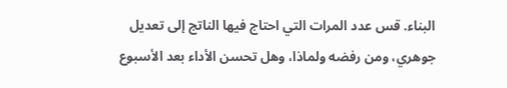البناء. قس عدد المرات التي احتاج فيها الناتج إلى تعديل جوهري، ومن رفضه ولماذا، وهل تحسن الأداء بعد الأسبوع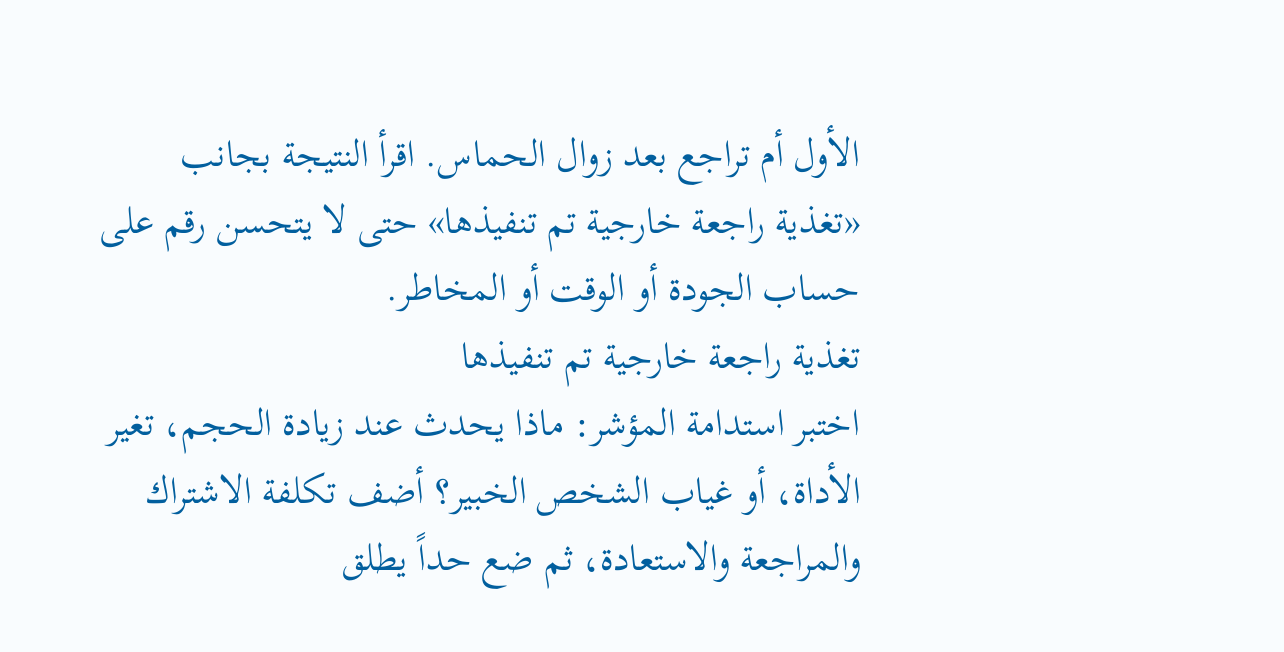الأول أم تراجع بعد زوال الحماس. اقرأ النتيجة بجانب «تغذية راجعة خارجية تم تنفيذها» حتى لا يتحسن رقم على حساب الجودة أو الوقت أو المخاطر.
تغذية راجعة خارجية تم تنفيذها
اختبر استدامة المؤشر: ماذا يحدث عند زيادة الحجم، تغير الأداة، أو غياب الشخص الخبير؟ أضف تكلفة الاشتراك والمراجعة والاستعادة، ثم ضع حداً يطلق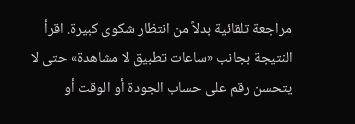مراجعة تلقائية بدلاً من انتظار شكوى كبيرة. اقرأ النتيجة بجانب «ساعات تطبيق لا مشاهدة» حتى لا يتحسن رقم على حساب الجودة أو الوقت أو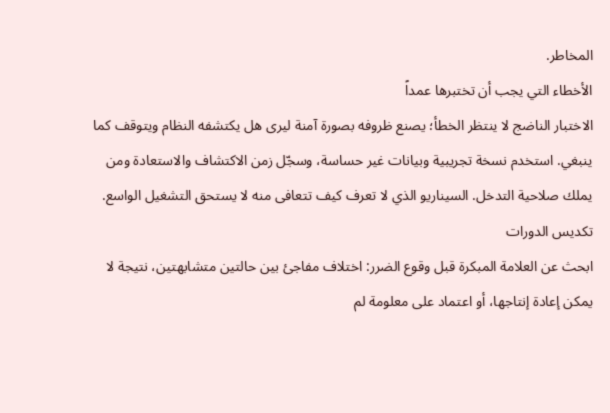المخاطر.
الأخطاء التي يجب أن تختبرها عمداً
الاختبار الناضج لا ينتظر الخطأ؛ يصنع ظروفه بصورة آمنة ليرى هل يكتشفه النظام ويتوقف كما ينبغي. استخدم نسخة تجريبية وبيانات غير حساسة، وسجّل زمن الاكتشاف والاستعادة ومن يملك صلاحية التدخل. السيناريو الذي لا تعرف كيف تتعافى منه لا يستحق التشغيل الواسع.
تكديس الدورات
ابحث عن العلامة المبكرة قبل وقوع الضرر: اختلاف مفاجئ بين حالتين متشابهتين، نتيجة لا يمكن إعادة إنتاجها، أو اعتماد على معلومة لم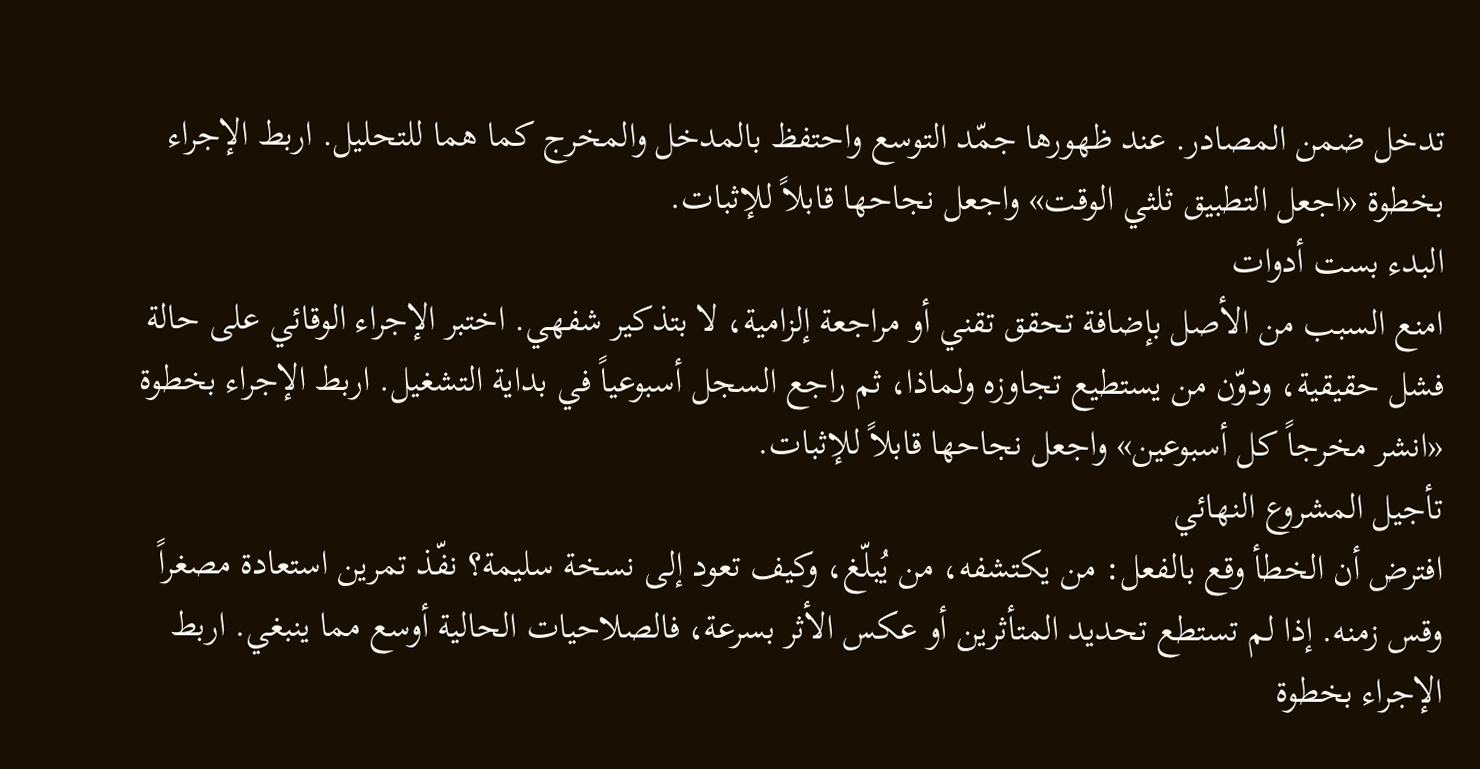تدخل ضمن المصادر. عند ظهورها جمّد التوسع واحتفظ بالمدخل والمخرج كما هما للتحليل. اربط الإجراء بخطوة «اجعل التطبيق ثلثي الوقت» واجعل نجاحها قابلاً للإثبات.
البدء بست أدوات
امنع السبب من الأصل بإضافة تحقق تقني أو مراجعة إلزامية، لا بتذكير شفهي. اختبر الإجراء الوقائي على حالة فشل حقيقية، ودوّن من يستطيع تجاوزه ولماذا، ثم راجع السجل أسبوعياً في بداية التشغيل. اربط الإجراء بخطوة «انشر مخرجاً كل أسبوعين» واجعل نجاحها قابلاً للإثبات.
تأجيل المشروع النهائي
افترض أن الخطأ وقع بالفعل: من يكتشفه، من يُبلّغ، وكيف تعود إلى نسخة سليمة؟ نفّذ تمرين استعادة مصغراً وقس زمنه. إذا لم تستطع تحديد المتأثرين أو عكس الأثر بسرعة، فالصلاحيات الحالية أوسع مما ينبغي. اربط الإجراء بخطوة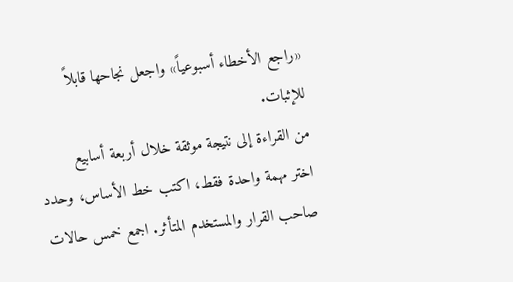«راجع الأخطاء أسبوعياً» واجعل نجاحها قابلاً للإثبات.
من القراءة إلى نتيجة موثقة خلال أربعة أسابيع
اختر مهمة واحدة فقط، اكتب خط الأساس، وحدد صاحب القرار والمستخدم المتأثر. اجمع خمس حالات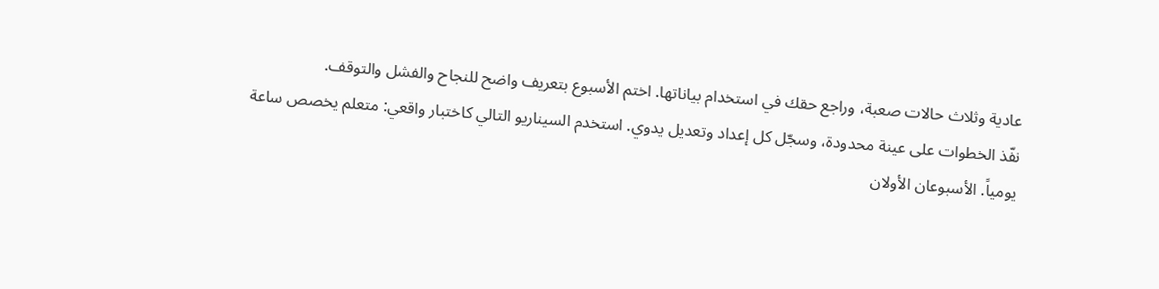عادية وثلاث حالات صعبة، وراجع حقك في استخدام بياناتها. اختم الأسبوع بتعريف واضح للنجاح والفشل والتوقف.
نفّذ الخطوات على عينة محدودة، وسجّل كل إعداد وتعديل يدوي. استخدم السيناريو التالي كاختبار واقعي: متعلم يخصص ساعة يومياً. الأسبوعان الأولان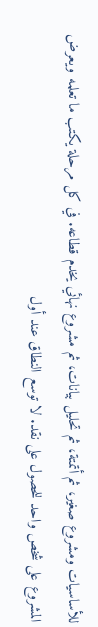للأساسيات ومشروع صغير، ثم أتمتة، ثم تحليل بيانات، ثم مشروع نهائي يخدم قطاعه. في كل مرحلة يكتب ما تعلمه ويعرض المشروع على شخص واحد للحصول على نقد. لا توسع النطاق عند أول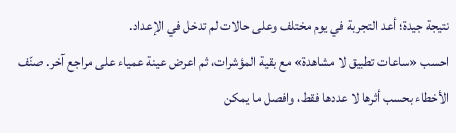نتيجة جيدة؛ أعد التجربة في يوم مختلف وعلى حالات لم تدخل في الإعداد.
احسب «ساعات تطبيق لا مشاهدة» مع بقية المؤشرات، ثم اعرض عينة عمياء على مراجع آخر. صنّف الأخطاء بحسب أثرها لا عددها فقط، وافصل ما يمكن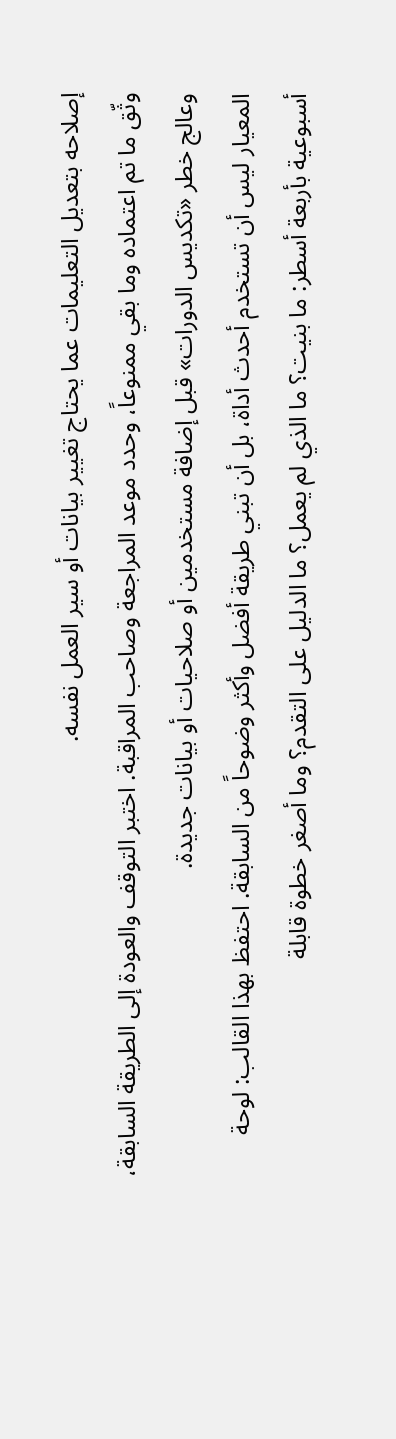إصلاحه بتعديل التعليمات عما يحتاج تغيير بيانات أو سير العمل نفسه.
وثّق ما تم اعتماده وما بقي ممنوعاً، وحدد موعد المراجعة وصاحب المراقبة. اختبر التوقف والعودة إلى الطريقة السابقة، وعالج خطر «تكديس الدورات» قبل إضافة مستخدمين أو صلاحيات أو بيانات جديدة.
المعيار ليس أن تستخدم أحدث أداة، بل أن تبني طريقة أفضل وأكثر وضوحاً من السابقة. احتفظ بهذا القالب: لوحة أسبوعية بأربعة أسطر: ما بنيت؟ ما الذي لم يعمل؟ ما الدليل على التقدم؟ وما أصغر خطوة قابلة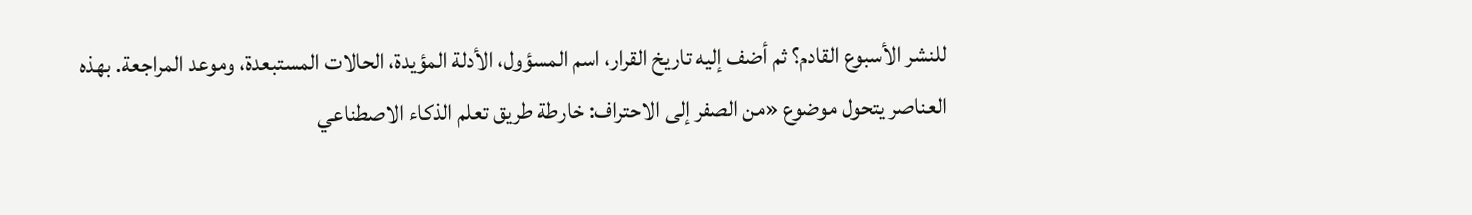للنشر الأسبوع القادم؟ ثم أضف إليه تاريخ القرار، اسم المسؤول، الأدلة المؤيدة، الحالات المستبعدة، وموعد المراجعة. بهذه العناصر يتحول موضوع «من الصفر إلى الاحتراف: خارطة طريق تعلم الذكاء الاصطناعي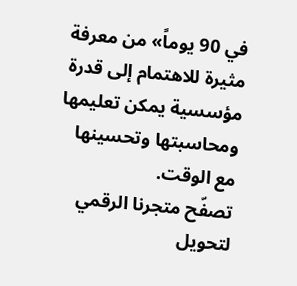في 90 يوماً» من معرفة مثيرة للاهتمام إلى قدرة مؤسسية يمكن تعليمها ومحاسبتها وتحسينها مع الوقت.
تصفّح متجرنا الرقمي لتحويل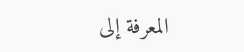المعرفة إلى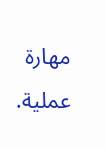مهارة عملية.